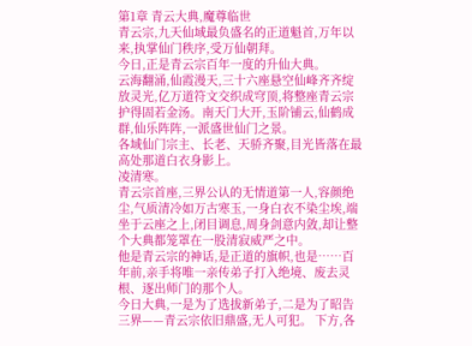第1章 青云大典,魔尊临世
青云宗,九天仙域最负盛名的正道魁首,万年以来,执掌仙门秩序,受万仙朝拜。
今日,正是青云宗百年一度的升仙大典。
云海翻涌,仙霞漫天,三十六座悬空仙峰齐齐绽放灵光,亿万道符文交织成穹顶,将整座青云宗护得固若金汤。南天门大开,玉阶铺云,仙鹤成群,仙乐阵阵,一派盛世仙门之景。
各域仙门宗主、长老、天骄齐聚,目光皆落在最高处那道白衣身影上。
凌清寒。
青云宗首座,三界公认的无情道第一人,容颜绝尘,气质清冷如万古寒玉,一身白衣不染尘埃,端坐于云座之上,闭目调息,周身剑意内敛,却让整个大典都笼罩在一股清寂威严之中。
他是青云宗的神话,是正道的旗帜,也是……百年前,亲手将唯一亲传弟子打入绝境、废去灵根、逐出师门的那个人。
今日大典,一是为了选拔新弟子,二是为了昭告三界——青云宗依旧鼎盛,无人可犯。 下方,各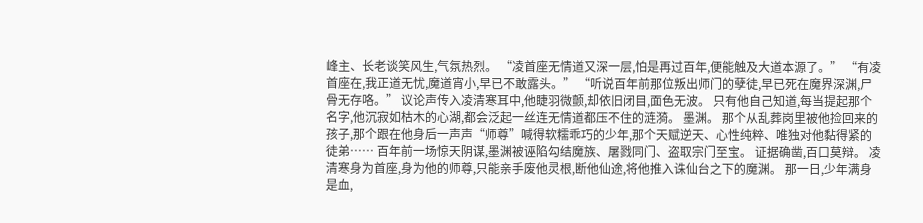峰主、长老谈笑风生,气氛热烈。 “凌首座无情道又深一层,怕是再过百年,便能触及大道本源了。” “有凌首座在,我正道无忧,魔道宵小,早已不敢露头。” “听说百年前那位叛出师门的孽徒,早已死在魔界深渊,尸骨无存咯。” 议论声传入凌清寒耳中,他睫羽微颤,却依旧闭目,面色无波。 只有他自己知道,每当提起那个名字,他沉寂如枯木的心湖,都会泛起一丝连无情道都压不住的涟漪。 墨渊。 那个从乱葬岗里被他捡回来的孩子,那个跟在他身后一声声“师尊”喊得软糯乖巧的少年,那个天赋逆天、心性纯粹、唯独对他黏得紧的徒弟…… 百年前一场惊天阴谋,墨渊被诬陷勾结魔族、屠戮同门、盗取宗门至宝。 证据确凿,百口莫辩。 凌清寒身为首座,身为他的师尊,只能亲手废他灵根,断他仙途,将他推入诛仙台之下的魔渊。 那一日,少年满身是血,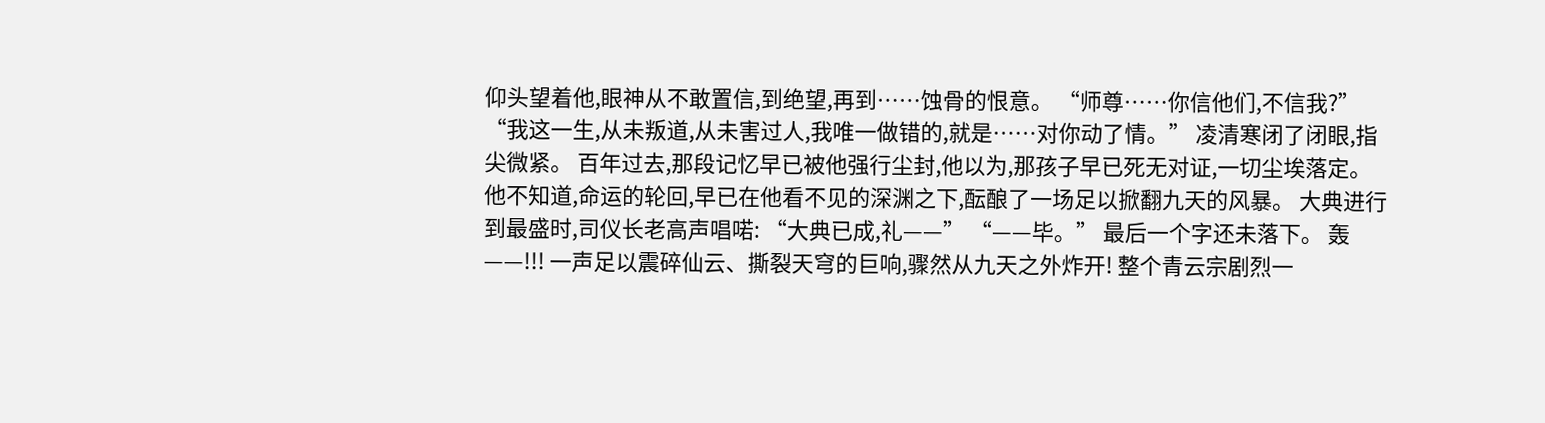仰头望着他,眼神从不敢置信,到绝望,再到……蚀骨的恨意。 “师尊……你信他们,不信我?” “我这一生,从未叛道,从未害过人,我唯一做错的,就是……对你动了情。” 凌清寒闭了闭眼,指尖微紧。 百年过去,那段记忆早已被他强行尘封,他以为,那孩子早已死无对证,一切尘埃落定。 他不知道,命运的轮回,早已在他看不见的深渊之下,酝酿了一场足以掀翻九天的风暴。 大典进行到最盛时,司仪长老高声唱喏: “大典已成,礼——” “——毕。” 最后一个字还未落下。 轰——!!! 一声足以震碎仙云、撕裂天穹的巨响,骤然从九天之外炸开! 整个青云宗剧烈一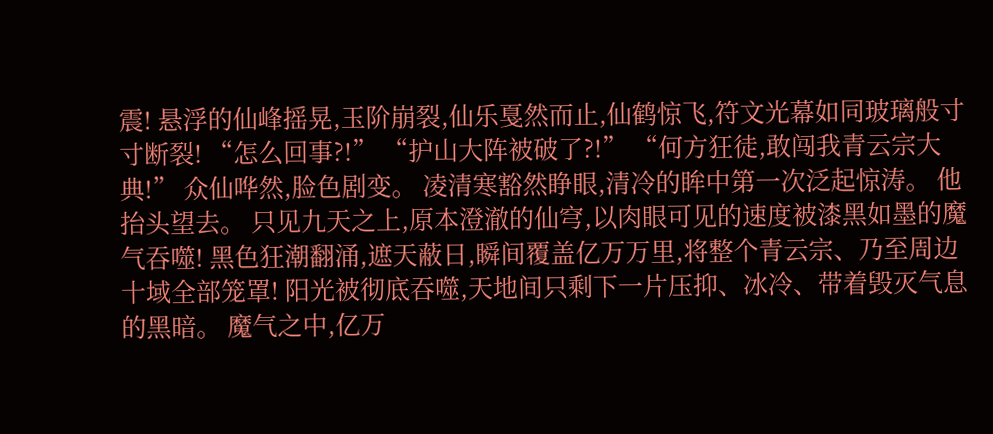震! 悬浮的仙峰摇晃,玉阶崩裂,仙乐戛然而止,仙鹤惊飞,符文光幕如同玻璃般寸寸断裂! “怎么回事?!” “护山大阵被破了?!” “何方狂徒,敢闯我青云宗大典!” 众仙哗然,脸色剧变。 凌清寒豁然睁眼,清冷的眸中第一次泛起惊涛。 他抬头望去。 只见九天之上,原本澄澈的仙穹,以肉眼可见的速度被漆黑如墨的魔气吞噬! 黑色狂潮翻涌,遮天蔽日,瞬间覆盖亿万万里,将整个青云宗、乃至周边十域全部笼罩! 阳光被彻底吞噬,天地间只剩下一片压抑、冰冷、带着毁灭气息的黑暗。 魔气之中,亿万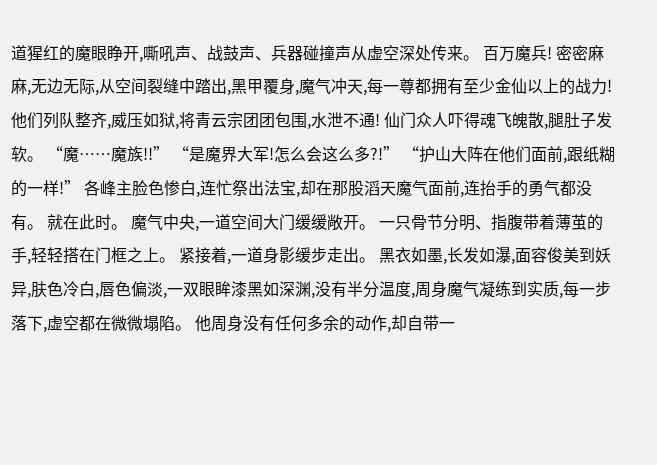道猩红的魔眼睁开,嘶吼声、战鼓声、兵器碰撞声从虚空深处传来。 百万魔兵! 密密麻麻,无边无际,从空间裂缝中踏出,黑甲覆身,魔气冲天,每一尊都拥有至少金仙以上的战力! 他们列队整齐,威压如狱,将青云宗团团包围,水泄不通! 仙门众人吓得魂飞魄散,腿肚子发软。 “魔……魔族!!” “是魔界大军!怎么会这么多?!” “护山大阵在他们面前,跟纸糊的一样!” 各峰主脸色惨白,连忙祭出法宝,却在那股滔天魔气面前,连抬手的勇气都没有。 就在此时。 魔气中央,一道空间大门缓缓敞开。 一只骨节分明、指腹带着薄茧的手,轻轻搭在门框之上。 紧接着,一道身影缓步走出。 黑衣如墨,长发如瀑,面容俊美到妖异,肤色冷白,唇色偏淡,一双眼眸漆黑如深渊,没有半分温度,周身魔气凝练到实质,每一步落下,虚空都在微微塌陷。 他周身没有任何多余的动作,却自带一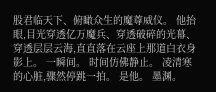股君临天下、俯瞰众生的魔尊威仪。 他抬眼,目光穿透亿万魔兵、穿透破碎的光幕、穿透层层云海,直直落在云座上那道白衣身影上。 一瞬间。 时间仿佛静止。 凌清寒的心脏,骤然停跳一拍。 是他。 墨渊。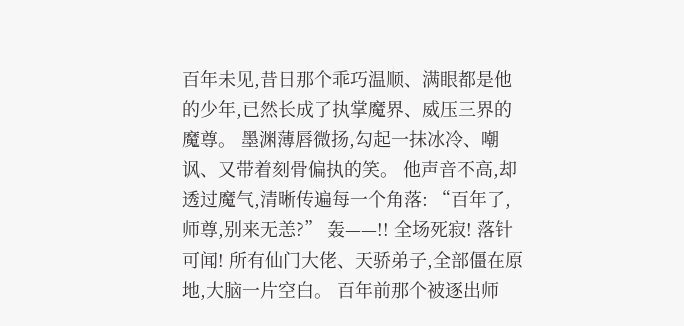百年未见,昔日那个乖巧温顺、满眼都是他的少年,已然长成了执掌魔界、威压三界的魔尊。 墨渊薄唇微扬,勾起一抹冰冷、嘲讽、又带着刻骨偏执的笑。 他声音不高,却透过魔气,清晰传遍每一个角落: “百年了,师尊,别来无恙?” 轰——!! 全场死寂! 落针可闻! 所有仙门大佬、天骄弟子,全部僵在原地,大脑一片空白。 百年前那个被逐出师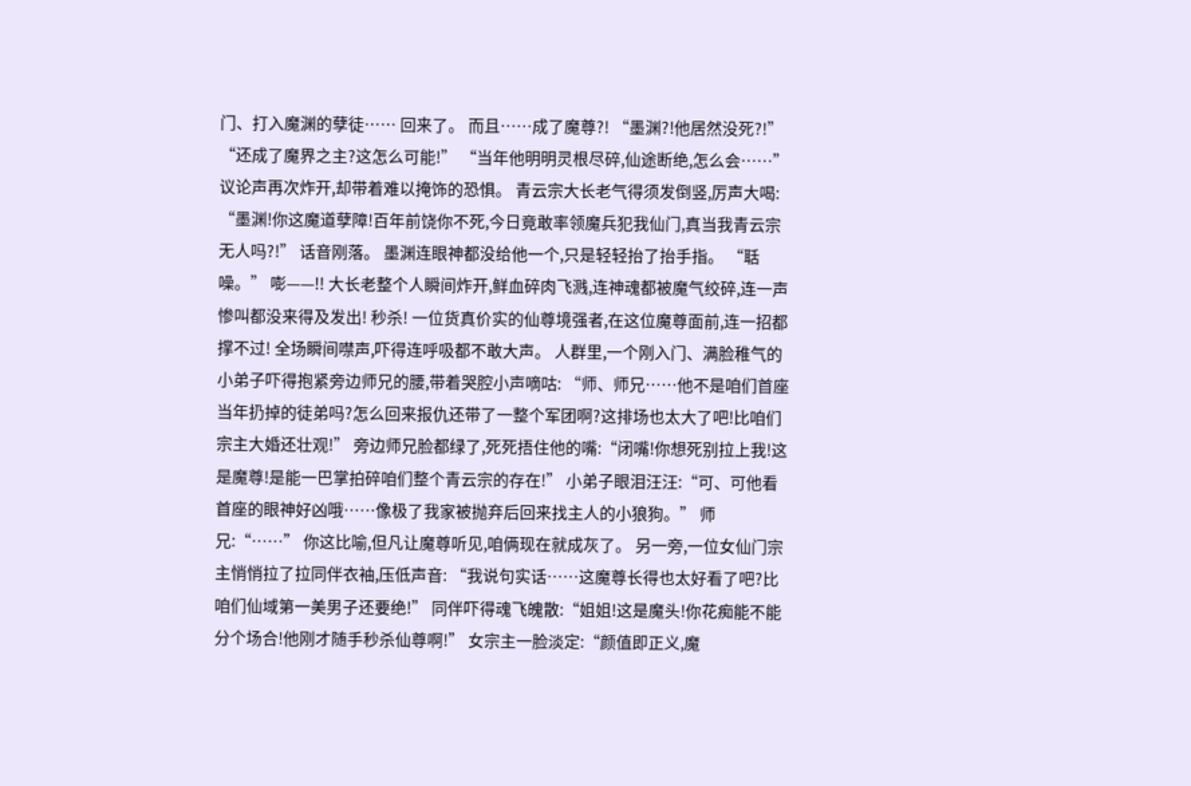门、打入魔渊的孽徒…… 回来了。 而且……成了魔尊?! “墨渊?!他居然没死?!” “还成了魔界之主?这怎么可能!” “当年他明明灵根尽碎,仙途断绝,怎么会……” 议论声再次炸开,却带着难以掩饰的恐惧。 青云宗大长老气得须发倒竖,厉声大喝: “墨渊!你这魔道孽障!百年前饶你不死,今日竟敢率领魔兵犯我仙门,真当我青云宗无人吗?!” 话音刚落。 墨渊连眼神都没给他一个,只是轻轻抬了抬手指。 “聒噪。” 嘭——!! 大长老整个人瞬间炸开,鲜血碎肉飞溅,连神魂都被魔气绞碎,连一声惨叫都没来得及发出! 秒杀! 一位货真价实的仙尊境强者,在这位魔尊面前,连一招都撑不过! 全场瞬间噤声,吓得连呼吸都不敢大声。 人群里,一个刚入门、满脸稚气的小弟子吓得抱紧旁边师兄的腰,带着哭腔小声嘀咕: “师、师兄……他不是咱们首座当年扔掉的徒弟吗?怎么回来报仇还带了一整个军团啊?这排场也太大了吧!比咱们宗主大婚还壮观!” 旁边师兄脸都绿了,死死捂住他的嘴:“闭嘴!你想死别拉上我!这是魔尊!是能一巴掌拍碎咱们整个青云宗的存在!” 小弟子眼泪汪汪:“可、可他看首座的眼神好凶哦……像极了我家被抛弃后回来找主人的小狼狗。” 师兄:“……” 你这比喻,但凡让魔尊听见,咱俩现在就成灰了。 另一旁,一位女仙门宗主悄悄拉了拉同伴衣袖,压低声音: “我说句实话……这魔尊长得也太好看了吧?比咱们仙域第一美男子还要绝!” 同伴吓得魂飞魄散:“姐姐!这是魔头!你花痴能不能分个场合!他刚才随手秒杀仙尊啊!” 女宗主一脸淡定:“颜值即正义,魔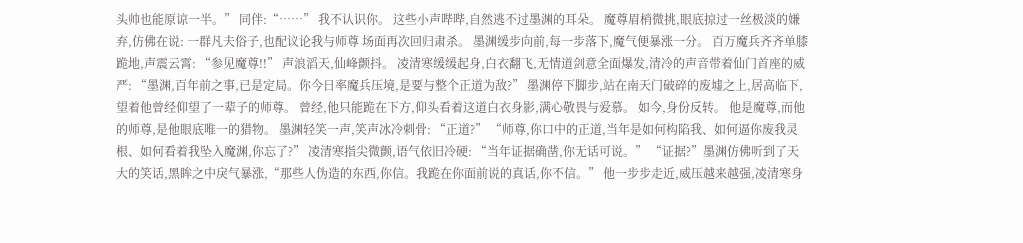头帅也能原谅一半。” 同伴:“……” 我不认识你。 这些小声哔哔,自然逃不过墨渊的耳朵。 魔尊眉梢微挑,眼底掠过一丝极淡的嫌弃,仿佛在说: 一群凡夫俗子,也配议论我与师尊 场面再次回归肃杀。 墨渊缓步向前,每一步落下,魔气便暴涨一分。 百万魔兵齐齐单膝跪地,声震云霄: “参见魔尊!!” 声浪滔天,仙峰颤抖。 凌清寒缓缓起身,白衣翻飞,无情道剑意全面爆发,清冷的声音带着仙门首座的威严: “墨渊,百年前之事,已是定局。你今日率魔兵压境,是要与整个正道为敌?” 墨渊停下脚步,站在南天门破碎的废墟之上,居高临下,望着他曾经仰望了一辈子的师尊。 曾经,他只能跪在下方,仰头看着这道白衣身影,满心敬畏与爱慕。 如今,身份反转。 他是魔尊,而他的师尊,是他眼底唯一的猎物。 墨渊轻笑一声,笑声冰冷刺骨: “正道?” “师尊,你口中的正道,当年是如何构陷我、如何逼你废我灵根、如何看着我坠入魔渊,你忘了?” 凌清寒指尖微颤,语气依旧冷硬: “当年证据确凿,你无话可说。” “证据?”墨渊仿佛听到了天大的笑话,黑眸之中戾气暴涨,“那些人伪造的东西,你信。我跪在你面前说的真话,你不信。” 他一步步走近,威压越来越强,凌清寒身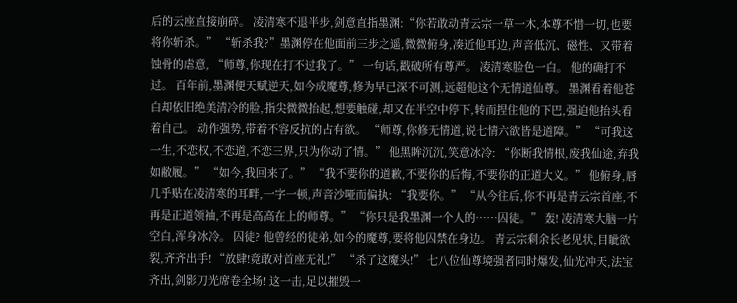后的云座直接崩碎。 凌清寒不退半步,剑意直指墨渊:“你若敢动青云宗一草一木,本尊不惜一切,也要将你斩杀。” “斩杀我?”墨渊停在他面前三步之遥,微微俯身,凑近他耳边,声音低沉、磁性、又带着蚀骨的虐意, “师尊,你现在打不过我了。” 一句话,戳破所有尊严。 凌清寒脸色一白。 他的确打不过。 百年前,墨渊便天赋逆天,如今成魔尊,修为早已深不可测,远超他这个无情道仙尊。 墨渊看着他苍白却依旧绝美清冷的脸,指尖微微抬起,想要触碰,却又在半空中停下,转而捏住他的下巴,强迫他抬头看着自己。 动作强势,带着不容反抗的占有欲。 “师尊,你修无情道,说七情六欲皆是道障。” “可我这一生,不恋权,不恋道,不恋三界,只为你动了情。” 他黑眸沉沉,笑意冰冷: “你断我情根,废我仙途,弃我如敝履。” “如今,我回来了。” “我不要你的道歉,不要你的后悔,不要你的正道大义。” 他俯身,唇几乎贴在凌清寒的耳畔,一字一顿,声音沙哑而偏执: “我要你。” “从今往后,你不再是青云宗首座,不再是正道领袖,不再是高高在上的师尊。” “你只是我墨渊一个人的……囚徒。” 轰! 凌清寒大脑一片空白,浑身冰冷。 囚徒? 他曾经的徒弟,如今的魔尊,要将他囚禁在身边。 青云宗剩余长老见状,目眦欲裂,齐齐出手! “放肆!竟敢对首座无礼!” “杀了这魔头!” 七八位仙尊境强者同时爆发,仙光冲天,法宝齐出,剑影刀光席卷全场! 这一击,足以摧毁一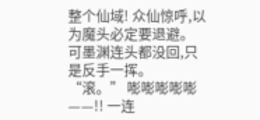整个仙域! 众仙惊呼,以为魔头必定要退避。 可墨渊连头都没回,只是反手一挥。 “滚。” 嘭嘭嘭嘭嘭——!! 一连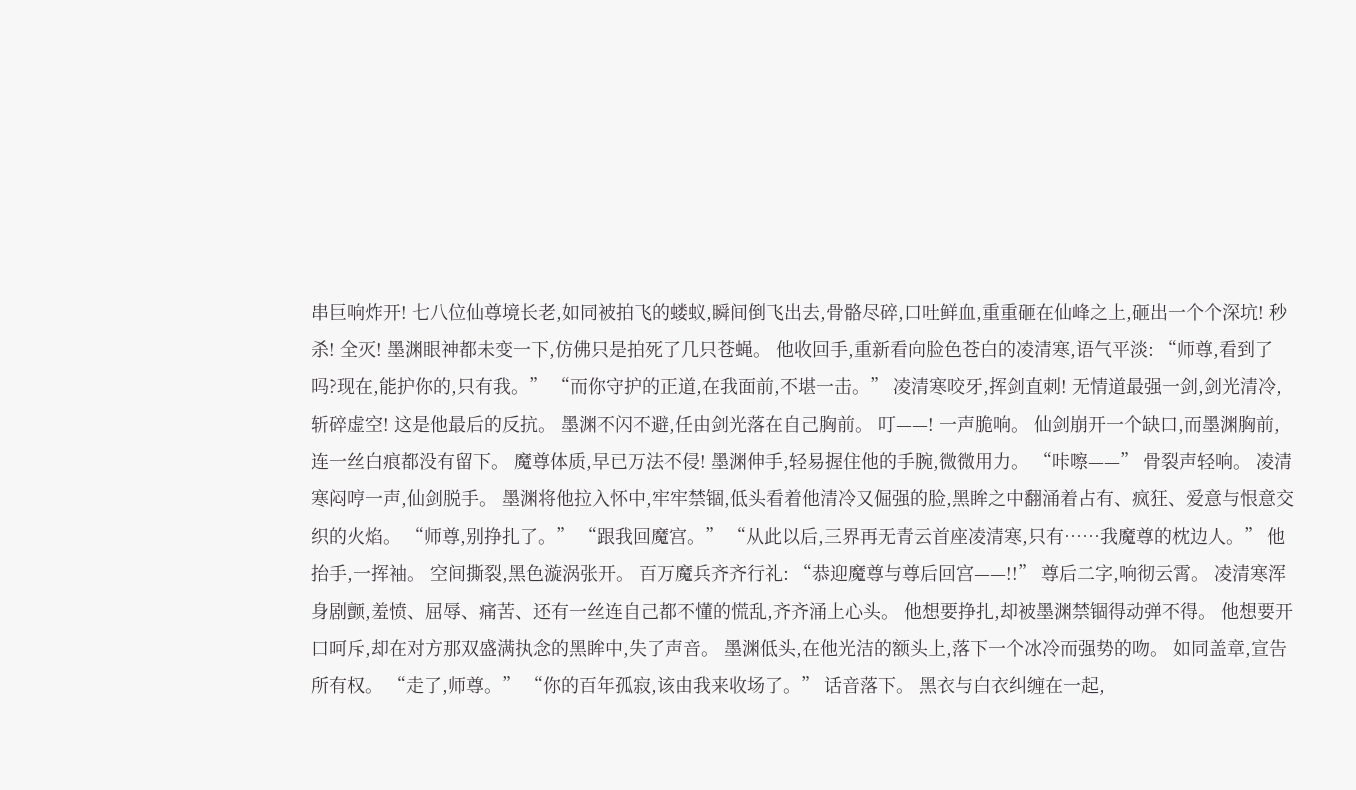串巨响炸开! 七八位仙尊境长老,如同被拍飞的蝼蚁,瞬间倒飞出去,骨骼尽碎,口吐鲜血,重重砸在仙峰之上,砸出一个个深坑! 秒杀! 全灭! 墨渊眼神都未变一下,仿佛只是拍死了几只苍蝇。 他收回手,重新看向脸色苍白的凌清寒,语气平淡: “师尊,看到了吗?现在,能护你的,只有我。” “而你守护的正道,在我面前,不堪一击。” 凌清寒咬牙,挥剑直刺! 无情道最强一剑,剑光清冷,斩碎虚空! 这是他最后的反抗。 墨渊不闪不避,任由剑光落在自己胸前。 叮——! 一声脆响。 仙剑崩开一个缺口,而墨渊胸前,连一丝白痕都没有留下。 魔尊体质,早已万法不侵! 墨渊伸手,轻易握住他的手腕,微微用力。 “咔嚓——” 骨裂声轻响。 凌清寒闷哼一声,仙剑脱手。 墨渊将他拉入怀中,牢牢禁锢,低头看着他清冷又倔强的脸,黑眸之中翻涌着占有、疯狂、爱意与恨意交织的火焰。 “师尊,别挣扎了。” “跟我回魔宫。” “从此以后,三界再无青云首座凌清寒,只有……我魔尊的枕边人。” 他抬手,一挥袖。 空间撕裂,黑色漩涡张开。 百万魔兵齐齐行礼: “恭迎魔尊与尊后回宫——!!” 尊后二字,响彻云霄。 凌清寒浑身剧颤,羞愤、屈辱、痛苦、还有一丝连自己都不懂的慌乱,齐齐涌上心头。 他想要挣扎,却被墨渊禁锢得动弹不得。 他想要开口呵斥,却在对方那双盛满执念的黑眸中,失了声音。 墨渊低头,在他光洁的额头上,落下一个冰冷而强势的吻。 如同盖章,宣告所有权。 “走了,师尊。” “你的百年孤寂,该由我来收场了。” 话音落下。 黑衣与白衣纠缠在一起,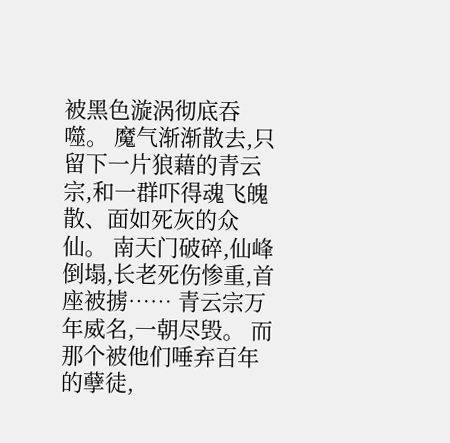被黑色漩涡彻底吞噬。 魔气渐渐散去,只留下一片狼藉的青云宗,和一群吓得魂飞魄散、面如死灰的众仙。 南天门破碎,仙峰倒塌,长老死伤惨重,首座被掳…… 青云宗万年威名,一朝尽毁。 而那个被他们唾弃百年的孽徒,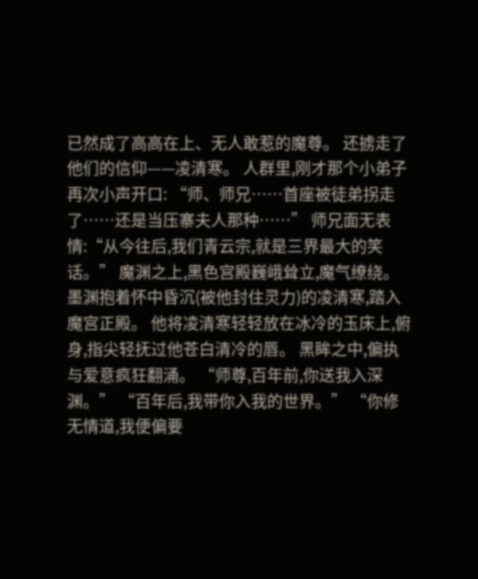已然成了高高在上、无人敢惹的魔尊。 还掳走了他们的信仰——凌清寒。 人群里,刚才那个小弟子再次小声开口: “师、师兄……首座被徒弟拐走了……还是当压寨夫人那种……” 师兄面无表情:“从今往后,我们青云宗,就是三界最大的笑话。” 魔渊之上,黑色宫殿巍峨耸立,魔气缭绕。 墨渊抱着怀中昏沉(被他封住灵力)的凌清寒,踏入魔宫正殿。 他将凌清寒轻轻放在冰冷的玉床上,俯身,指尖轻抚过他苍白清冷的唇。 黑眸之中,偏执与爱意疯狂翻涌。 “师尊,百年前,你送我入深渊。” “百年后,我带你入我的世界。” “你修无情道,我便偏要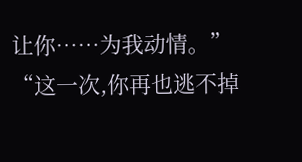让你……为我动情。” “这一次,你再也逃不掉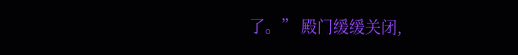了。” 殿门缓缓关闭,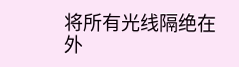将所有光线隔绝在外